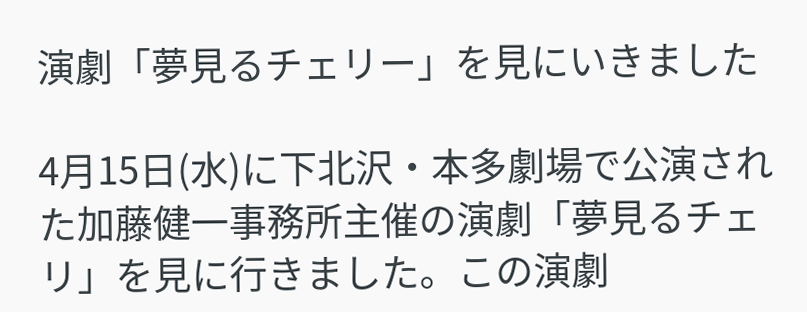演劇「夢見るチェリー」を見にいきました

4月15日(水)に下北沢・本多劇場で公演された加藤健一事務所主催の演劇「夢見るチェリ」を見に行きました。この演劇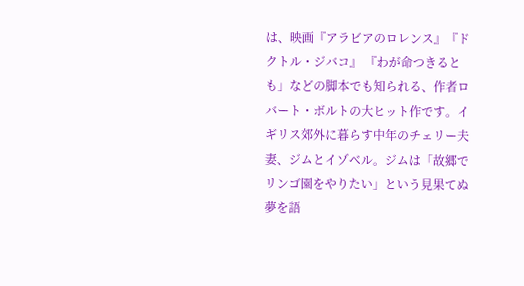は、映画『アラビアのロレンス』『ドクトル・ジバコ』 『わが命つきるとも」などの脚本でも知られる、作者ロバート・ボルトの大ヒット作です。イギリス郊外に暮らす中年のチェリー夫妻、ジムとイゾベル。ジムは「故郷でリンゴ園をやりたい」という見果てぬ夢を語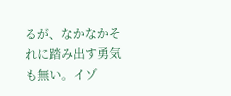るが、なかなかそれに踏み出す勇気も無い。イゾ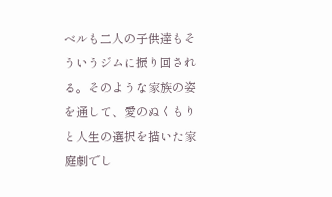ベルも二人の子供達もそういうジムに振り回される。そのような家族の姿を通して、愛のぬくもりと人生の選択を描いた家庭劇でし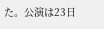た。公演は23日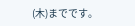(木)までです。